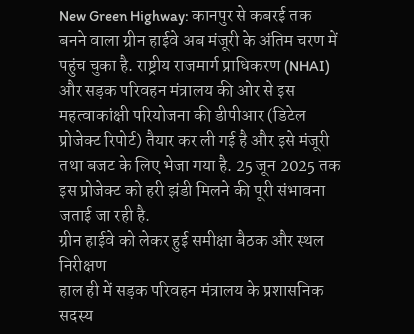New Green Highway: कानपुर से कबरई तक बनने वाला ग्रीन हाईवे अब मंजूरी के अंतिम चरण में पहुंच चुका है. राष्ट्रीय राजमार्ग प्राधिकरण (NHAI) और सड़क परिवहन मंत्रालय की ओर से इस महत्वाकांक्षी परियोजना की डीपीआर (डिटेल प्रोजेक्ट रिपोर्ट) तैयार कर ली गई है और इसे मंजूरी तथा बजट के लिए भेजा गया है. 25 जून 2025 तक इस प्रोजेक्ट को हरी झंडी मिलने की पूरी संभावना जताई जा रही है.
ग्रीन हाईवे को लेकर हुई समीक्षा बैठक और स्थल निरीक्षण
हाल ही में सड़क परिवहन मंत्रालय के प्रशासनिक सदस्य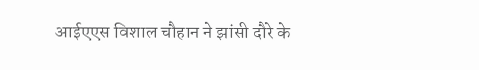आईएएस विशाल चौहान ने झांसी दौरे के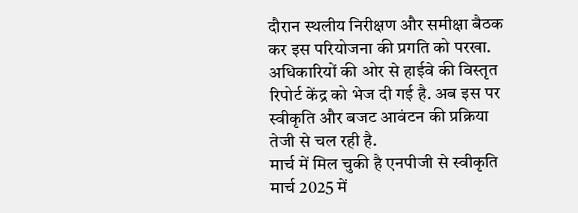दौरान स्थलीय निरीक्षण और समीक्षा बैठक कर इस परियोजना की प्रगति को परखा. अधिकारियों की ओर से हाईवे की विस्तृत रिपोर्ट केंद्र को भेज दी गई है. अब इस पर स्वीकृति और बजट आवंटन की प्रक्रिया तेजी से चल रही है.
मार्च में मिल चुकी है एनपीजी से स्वीकृति
मार्च 2025 में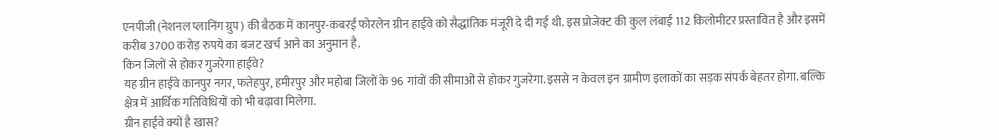एनपीजी (नेशनल प्लानिंग ग्रुप) की बैठक में कानपुर-कबरई फोरलेन ग्रीन हाईवे को सैद्धांतिक मंजूरी दे दी गई थी. इस प्रोजेक्ट की कुल लंबाई 112 किलोमीटर प्रस्तावित है और इसमें करीब 3700 करोड़ रुपये का बजट खर्च आने का अनुमान है.
किन जिलों से होकर गुजरेगा हाईवे?
यह ग्रीन हाईवे कानपुर नगर, फतेहपुर, हमीरपुर और महोबा जिलों के 96 गांवों की सीमाओं से होकर गुजरेगा. इससे न केवल इन ग्रामीण इलाकों का सड़क संपर्क बेहतर होगा. बल्कि क्षेत्र में आर्थिक गतिविधियों को भी बढ़ावा मिलेगा.
ग्रीन हाईवे क्यों है खास?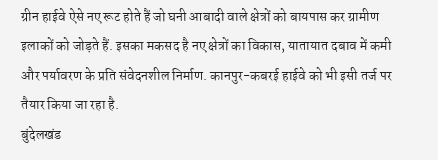ग्रीन हाईवे ऐसे नए रूट होते हैं जो घनी आबादी वाले क्षेत्रों को बायपास कर ग्रामीण इलाकों को जोड़ते हैं. इसका मकसद है नए क्षेत्रों का विकास, यातायात दबाव में कमी और पर्यावरण के प्रति संवेदनशील निर्माण. कानपुर-कबरई हाईवे को भी इसी तर्ज पर तैयार किया जा रहा है.
बुंदेलखंड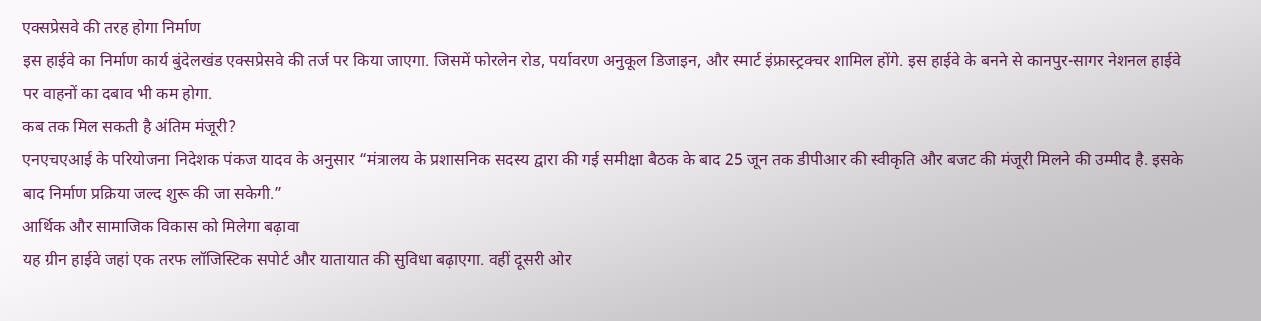एक्सप्रेसवे की तरह होगा निर्माण
इस हाईवे का निर्माण कार्य बुंदेलखंड एक्सप्रेसवे की तर्ज पर किया जाएगा. जिसमें फोरलेन रोड, पर्यावरण अनुकूल डिजाइन, और स्मार्ट इंफ्रास्ट्रक्चर शामिल होंगे. इस हाईवे के बनने से कानपुर-सागर नेशनल हाईवे पर वाहनों का दबाव भी कम होगा.
कब तक मिल सकती है अंतिम मंजूरी?
एनएचएआई के परियोजना निदेशक पंकज यादव के अनुसार “मंत्रालय के प्रशासनिक सदस्य द्वारा की गई समीक्षा बैठक के बाद 25 जून तक डीपीआर की स्वीकृति और बजट की मंजूरी मिलने की उम्मीद है. इसके बाद निर्माण प्रक्रिया जल्द शुरू की जा सकेगी.”
आर्थिक और सामाजिक विकास को मिलेगा बढ़ावा
यह ग्रीन हाईवे जहां एक तरफ लॉजिस्टिक सपोर्ट और यातायात की सुविधा बढ़ाएगा. वहीं दूसरी ओर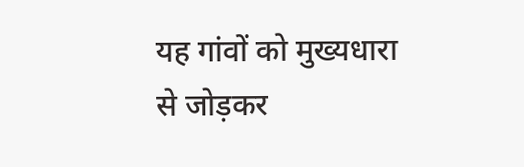यह गांवों को मुख्यधारा से जोड़कर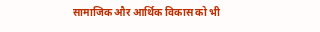सामाजिक और आर्थिक विकास को भी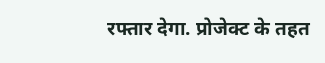रफ्तार देगा. प्रोजेक्ट के तहत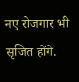नए रोजगार भी सृजित होंगे.